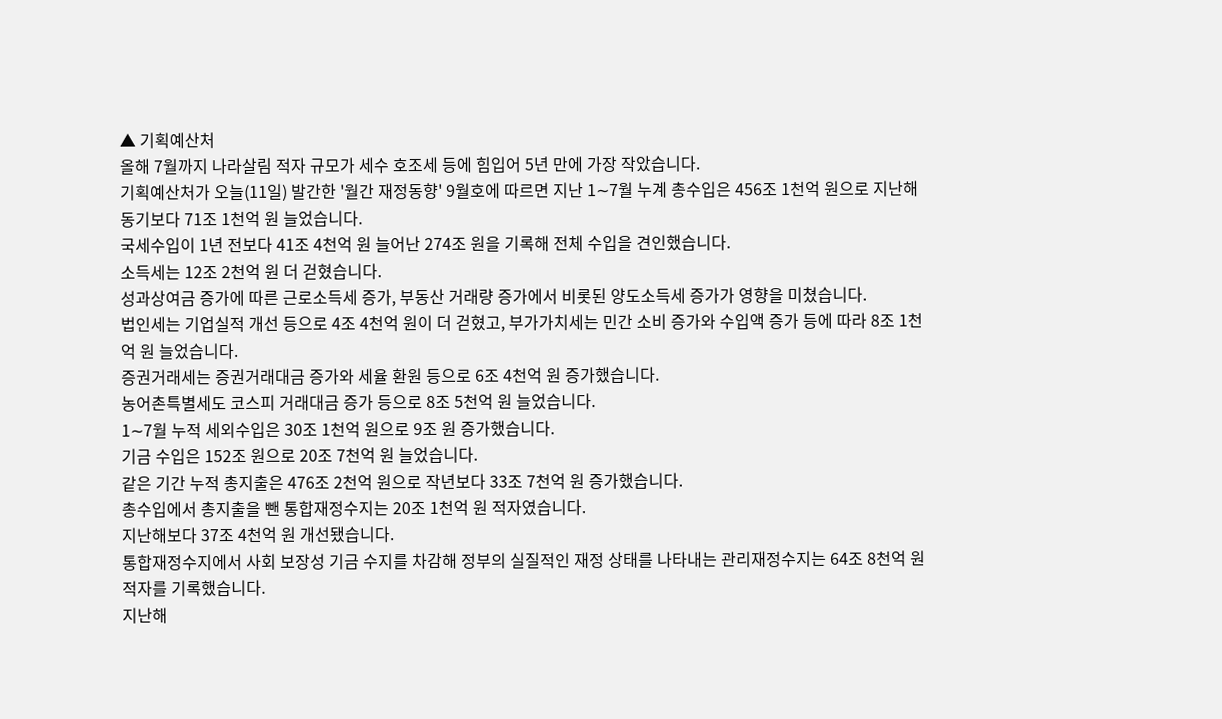▲ 기획예산처
올해 7월까지 나라살림 적자 규모가 세수 호조세 등에 힘입어 5년 만에 가장 작았습니다.
기획예산처가 오늘(11일) 발간한 '월간 재정동향' 9월호에 따르면 지난 1∼7월 누계 총수입은 456조 1천억 원으로 지난해 동기보다 71조 1천억 원 늘었습니다.
국세수입이 1년 전보다 41조 4천억 원 늘어난 274조 원을 기록해 전체 수입을 견인했습니다.
소득세는 12조 2천억 원 더 걷혔습니다.
성과상여금 증가에 따른 근로소득세 증가, 부동산 거래량 증가에서 비롯된 양도소득세 증가가 영향을 미쳤습니다.
법인세는 기업실적 개선 등으로 4조 4천억 원이 더 걷혔고, 부가가치세는 민간 소비 증가와 수입액 증가 등에 따라 8조 1천억 원 늘었습니다.
증권거래세는 증권거래대금 증가와 세율 환원 등으로 6조 4천억 원 증가했습니다.
농어촌특별세도 코스피 거래대금 증가 등으로 8조 5천억 원 늘었습니다.
1∼7월 누적 세외수입은 30조 1천억 원으로 9조 원 증가했습니다.
기금 수입은 152조 원으로 20조 7천억 원 늘었습니다.
같은 기간 누적 총지출은 476조 2천억 원으로 작년보다 33조 7천억 원 증가했습니다.
총수입에서 총지출을 뺀 통합재정수지는 20조 1천억 원 적자였습니다.
지난해보다 37조 4천억 원 개선됐습니다.
통합재정수지에서 사회 보장성 기금 수지를 차감해 정부의 실질적인 재정 상태를 나타내는 관리재정수지는 64조 8천억 원 적자를 기록했습니다.
지난해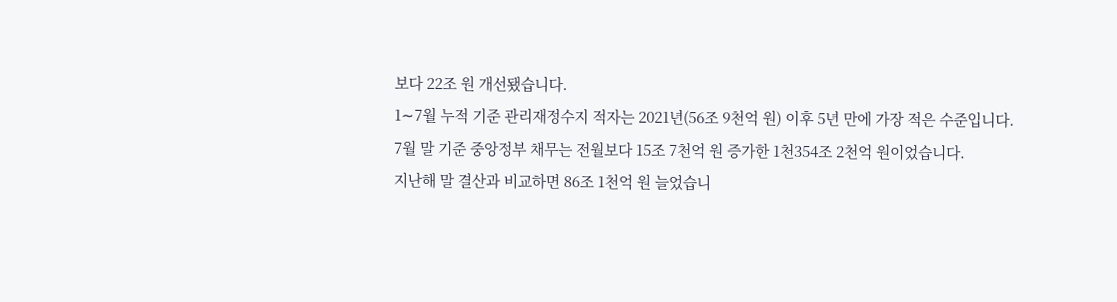보다 22조 원 개선됐습니다.
1∼7월 누적 기준 관리재정수지 적자는 2021년(56조 9천억 원) 이후 5년 만에 가장 적은 수준입니다.
7월 말 기준 중앙정부 채무는 전월보다 15조 7천억 원 증가한 1천354조 2천억 원이었습니다.
지난해 말 결산과 비교하면 86조 1천억 원 늘었습니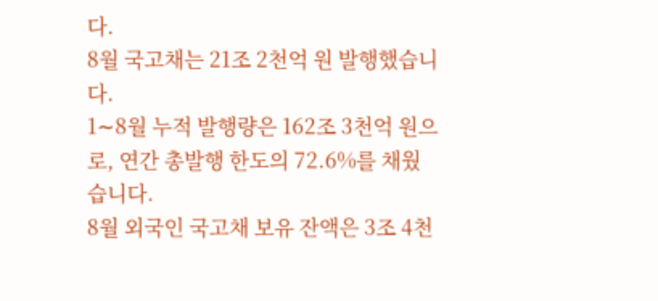다.
8월 국고채는 21조 2천억 원 발행했습니다.
1∼8월 누적 발행량은 162조 3천억 원으로, 연간 총발행 한도의 72.6%를 채웠습니다.
8월 외국인 국고채 보유 잔액은 3조 4천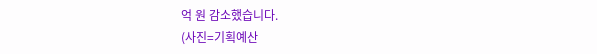억 원 감소했습니다.
(사진=기획예산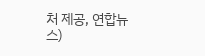처 제공, 연합뉴스)